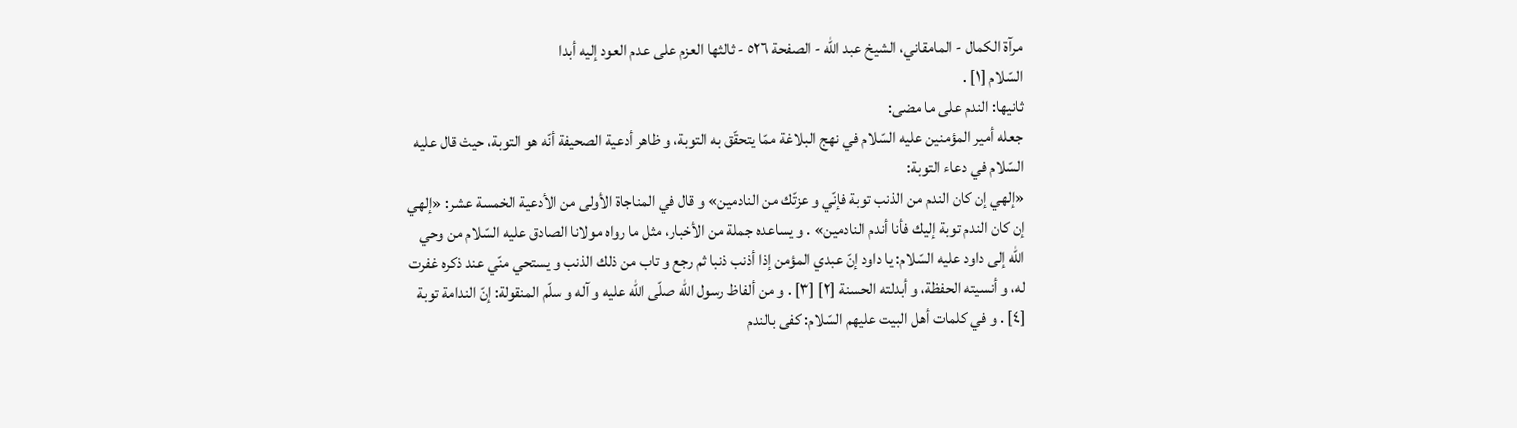مرآة الكمال - المامقاني، الشيخ عبد الله - الصفحة ٥٢٦ - ثالثها العزم على عدم العود إليه أبدا
السّلام [١] .
ثانيها: الندم على ما مضى:
جعله أمير المؤمنين عليه السّلام في نهج البلاغة ممّا يتحقّق به التوبة، و ظاهر أدعية الصحيفة أنّه هو التوبة، حيث قال عليه السّلام في دعاء التوبة:
«إلهي إن كان الندم من الذنب توبة فإنّي و عزتّك من النادمين» و قال في المناجاة الأولى من الأدعية الخمسة عشر: «إلهي إن كان الندم توبة إليك فأنا أندم النادمين» . و يساعده جملة من الأخبار، مثل ما رواه مولانا الصادق عليه السّلام من وحي اللّه إلى داود عليه السّلام: يا داود إنّ عبدي المؤمن إذا أذنب ذنبا ثم رجع و تاب من ذلك الذنب و يستحي منّي عند ذكره غفرت له، و أنسيته الحفظة، و أبدلته الحسنة [٢] [٣] . و من ألفاظ رسول اللّه صلّى اللّه عليه و آله و سلّم المنقولة: إنّ الندامة توبة [٤] . و في كلمات أهل البيت عليهم السّلام: كفى بالندم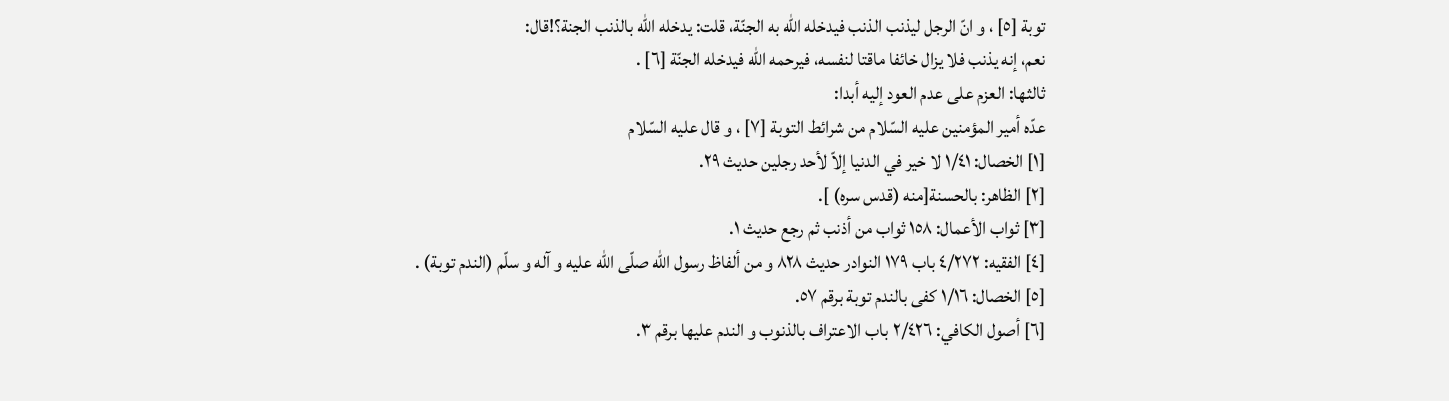توبة [٥] ، و انّ الرجل ليذنب الذنب فيدخله اللّه به الجنّة، قلت: يدخله اللّه بالذنب الجنة؟!قال:
نعم، إنه يذنب فلا يزال خائفا ماقتا لنفسه، فيرحمه اللّه فيدخله الجنّة [٦] .
ثالثها: العزم على عدم العود إليه أبدا:
عدّه أمير المؤمنين عليه السّلام من شرائط التوبة [٧] ، و قال عليه السّلام
[١] الخصال: ١/٤١ لا خير في الدنيا إلاّ لأحد رجلين حديث ٢٩.
[٢] الظاهر: بالحسنة[منه (قدس سره) ].
[٣] ثواب الأعمال: ١٥٨ ثواب من أذنب ثم رجع حديث ١.
[٤] الفقيه: ٤/٢٧٢ باب ١٧٩ النوادر حديث ٨٢٨ و من ألفاظ رسول اللّه صلّى اللّه عليه و آله و سلّم (الندم توبة) .
[٥] الخصال: ١/١٦ كفى بالندم توبة برقم ٥٧.
[٦] أصول الكافي: ٢/٤٢٦ باب الاعتراف بالذنوب و الندم عليها برقم ٣.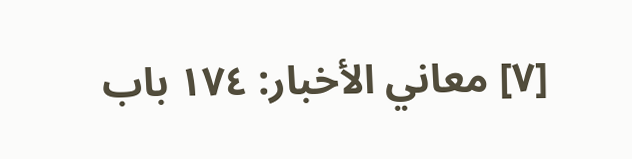[٧] معاني الأخبار: ١٧٤ باب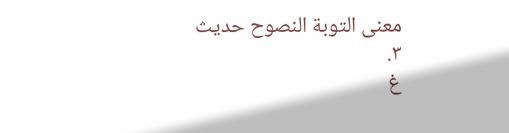معنى التوبة النصوح حديث ٣.
غ